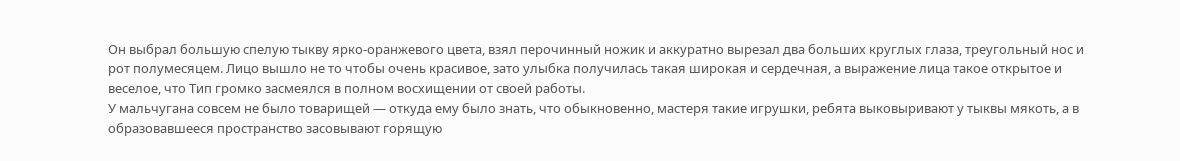Он выбрал большую спелую тыкву ярко-оранжевого цвета, взял перочинный ножик и аккуратно вырезал два больших круглых глаза, треугольный нос и рот полумесяцем. Лицо вышло не то чтобы очень красивое, зато улыбка получилась такая широкая и сердечная, а выражение лица такое открытое и веселое, что Тип громко засмеялся в полном восхищении от своей работы.
У мальчугана совсем не было товарищей — откуда ему было знать, что обыкновенно, мастеря такие игрушки, ребята выковыривают у тыквы мякоть, а в образовавшееся пространство засовывают горящую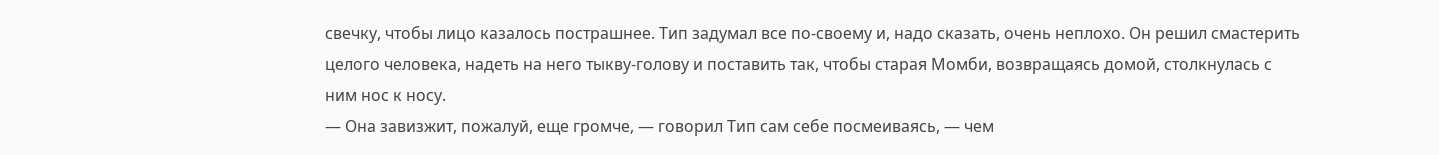свечку, чтобы лицо казалось пострашнее. Тип задумал все по-своему и, надо сказать, очень неплохо. Он решил смастерить целого человека, надеть на него тыкву-голову и поставить так, чтобы старая Момби, возвращаясь домой, столкнулась с ним нос к носу.
— Она завизжит, пожалуй, еще громче, — говорил Тип сам себе посмеиваясь, — чем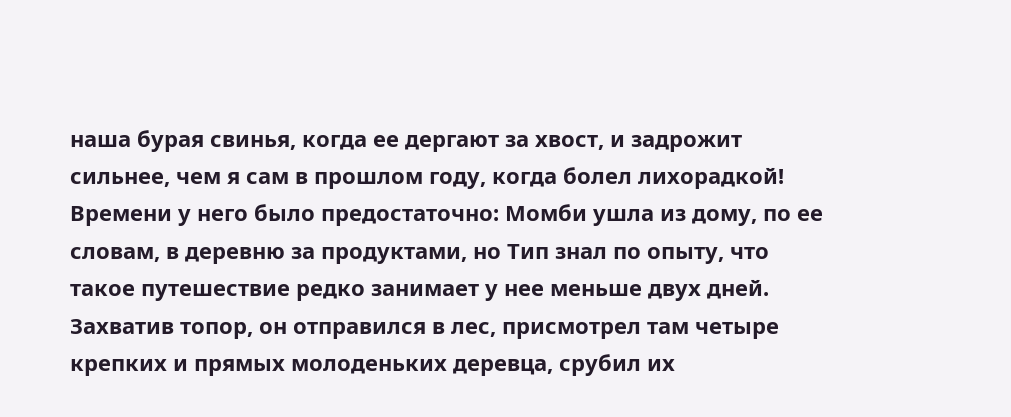наша бурая свинья, когда ее дергают за хвост, и задрожит сильнее, чем я сам в прошлом году, когда болел лихорадкой!
Времени у него было предостаточно: Момби ушла из дому, по ее словам, в деревню за продуктами, но Тип знал по опыту, что такое путешествие редко занимает у нее меньше двух дней.
Захватив топор, он отправился в лес, присмотрел там четыре крепких и прямых молоденьких деревца, срубил их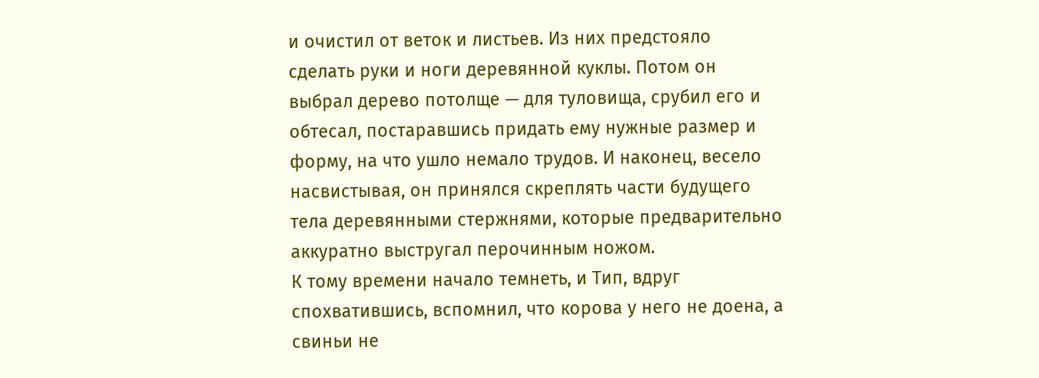и очистил от веток и листьев. Из них предстояло сделать руки и ноги деревянной куклы. Потом он выбрал дерево потолще — для туловища, срубил его и обтесал, постаравшись придать ему нужные размер и форму, на что ушло немало трудов. И наконец, весело насвистывая, он принялся скреплять части будущего тела деревянными стержнями, которые предварительно аккуратно выстругал перочинным ножом.
К тому времени начало темнеть, и Тип, вдруг спохватившись, вспомнил, что корова у него не доена, а свиньи не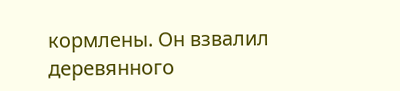кормлены. Он взвалил деревянного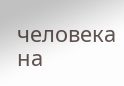человека на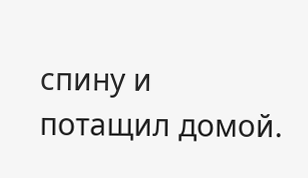спину и потащил домой.